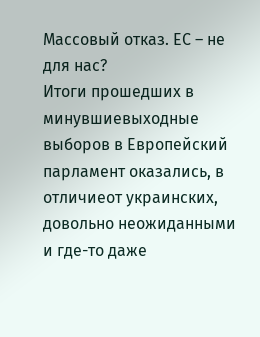Массовый отказ. ЕС – не для нас?
Итоги прошедших в минувшиевыходные выборов в Европейский парламент оказались, в отличиеот украинских, довольно неожиданными и где-то даже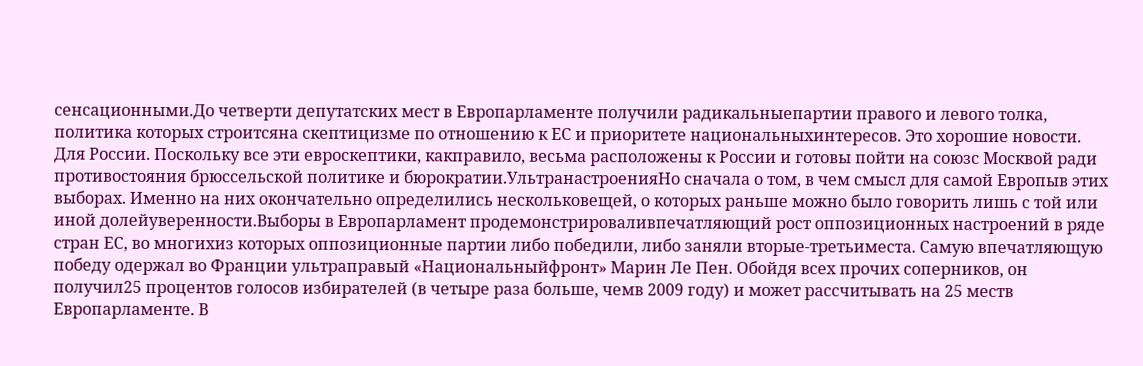сенсационными.До четверти депутатских мест в Европарламенте получили радикальныепартии правого и левого толка, политика которых строитсяна скептицизме по отношению к ЕС и приоритете национальныхинтересов. Это хорошие новости. Для России. Поскольку все эти евроскептики, какправило, весьма расположены к России и готовы пойти на союзс Москвой ради противостояния брюссельской политике и бюрократии.УльтранастроенияНо сначала о том, в чем смысл для самой Европыв этих выборах. Именно на них окончательно определились нескольковещей, о которых раньше можно было говорить лишь с той или иной долейуверенности.Выборы в Европарламент продемонстрироваливпечатляющий рост оппозиционных настроений в ряде стран ЕС, во многихиз которых оппозиционные партии либо победили, либо заняли вторые-третьиместа. Самую впечатляющую победу одержал во Франции ультраправый «Национальныйфронт» Марин Ле Пен. Обойдя всех прочих соперников, он получил25 процентов голосов избирателей (в четыре раза больше, чемв 2009 году) и может рассчитывать на 25 меств Европарламенте. В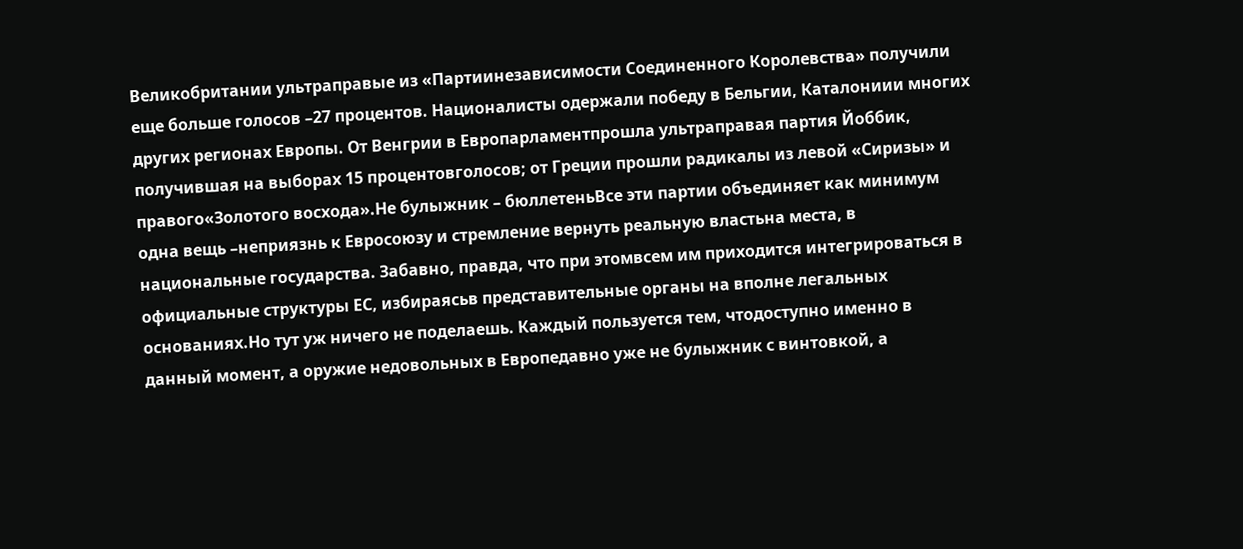Великобритании ультраправые из «Партиинезависимости Соединенного Королевства» получили еще больше голосов –27 процентов. Националисты одержали победу в Бельгии, Каталониии многих других регионах Европы. От Венгрии в Европарламентпрошла ультраправая партия Йоббик, получившая на выборах 15 процентовголосов; от Греции прошли радикалы из левой «Сиризы» и правого«Золотого восхода».Не булыжник – бюллетеньВсе эти партии объединяет как минимум одна вещь –неприязнь к Евросоюзу и стремление вернуть реальную властьна места, в национальные государства. Забавно, правда, что при этомвсем им приходится интегрироваться в официальные структуры ЕС, избираясьв представительные органы на вполне легальных основаниях.Но тут уж ничего не поделаешь. Каждый пользуется тем, чтодоступно именно в данный момент, а оружие недовольных в Европедавно уже не булыжник с винтовкой, а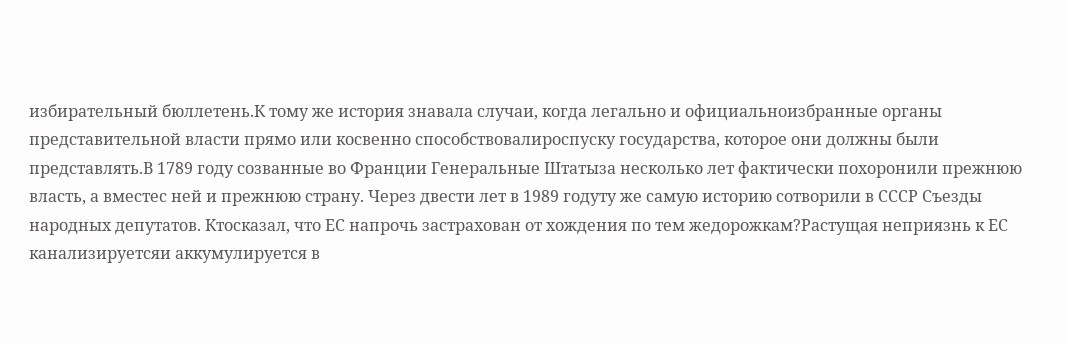избирательный бюллетень.К тому же история знавала случаи, когда легально и официальноизбранные органы представительной власти прямо или косвенно способствовалироспуску государства, которое они должны были представлять.В 1789 году созванные во Франции Генеральные Штатыза несколько лет фактически похоронили прежнюю власть, а вместес ней и прежнюю страну. Через двести лет в 1989 годуту же самую историю сотворили в СССР Съезды народных депутатов. Ктосказал, что ЕС напрочь застрахован от хождения по тем жедорожкам?Растущая неприязнь к ЕС канализируетсяи аккумулируется в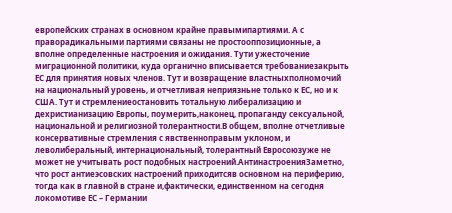европейских странах в основном крайне правымипартиями. А с праворадикальными партиями связаны не простооппозиционные, а вполне определенные настроения и ожидания. Тути ужесточение миграционной политики, куда органично вписывается требованиезакрыть ЕС для принятия новых членов. Тут и возвращение властныхполномочий на национальный уровень, и отчетливая неприязньне только к ЕС, но и к США. Тут и стремлениеостановить тотальную либерализацию и дехристианизацию Европы, поумерить,наконец, пропаганду сексуальной, национальной и религиозной толерантности.В общем, вполне отчетливые консервативные стремления с явственноправым уклоном, и леволиберальный, интернациональный, толерантный Евросоюзуже не может не учитывать рост подобных настроений.АнтинастроенияЗаметно, что рост антиеэсовских настроений приходитсяв основном на периферию, тогда как в главной в стране и,фактически, единственном на сегодня локомотиве ЕС – Германии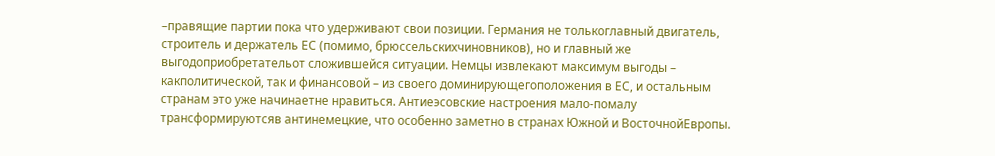–правящие партии пока что удерживают свои позиции. Германия не толькоглавный двигатель, строитель и держатель ЕС (помимо, брюссельскихчиновников), но и главный же выгодоприобретательот сложившейся ситуации. Немцы извлекают максимум выгоды – какполитической, так и финансовой – из своего доминирующегоположения в ЕС, и остальным странам это уже начинаетне нравиться. Антиеэсовские настроения мало-помалу трансформируютсяв антинемецкие, что особенно заметно в странах Южной и ВосточнойЕвропы.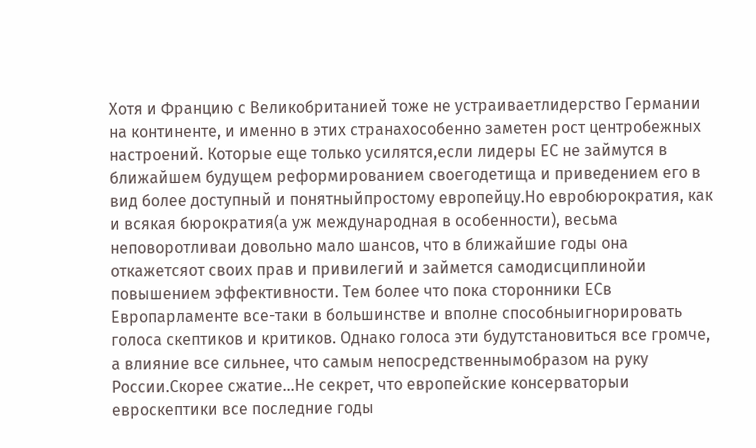Хотя и Францию с Великобританией тоже не устраиваетлидерство Германии на континенте, и именно в этих странахособенно заметен рост центробежных настроений. Которые еще только усилятся,если лидеры ЕС не займутся в ближайшем будущем реформированием своегодетища и приведением его в вид более доступный и понятныйпростому европейцу.Но евробюрократия, как и всякая бюрократия(а уж международная в особенности), весьма неповоротливаи довольно мало шансов, что в ближайшие годы она откажетсяот своих прав и привилегий и займется самодисциплинойи повышением эффективности. Тем более что пока сторонники ЕСв Европарламенте все-таки в большинстве и вполне способныигнорировать голоса скептиков и критиков. Однако голоса эти будутстановиться все громче, а влияние все сильнее, что самым непосредственнымобразом на руку России.Скорее сжатие…Не секрет, что европейские консерваторыи евроскептики все последние годы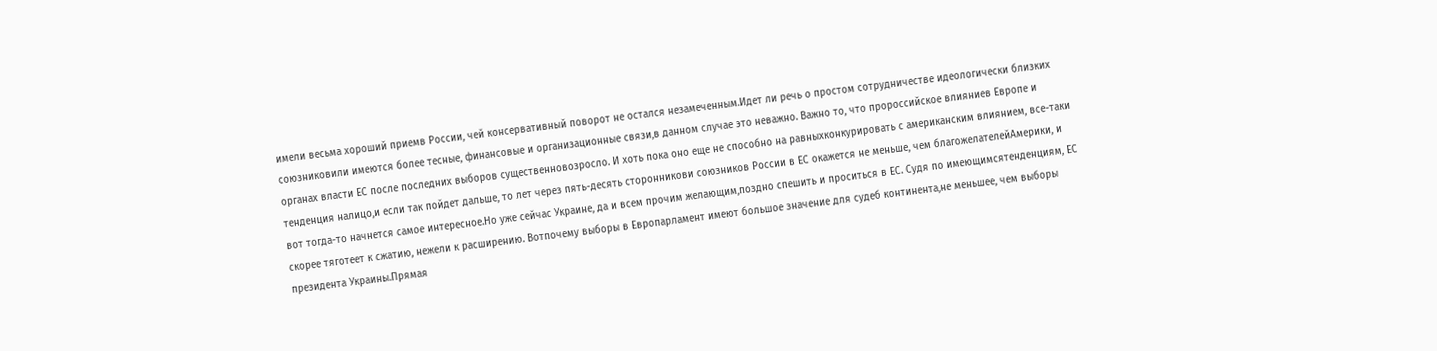имели весьма хороший приемв России, чей консервативный поворот не остался незамеченным.Идет ли речь о простом сотрудничестве идеологически близких союзниковили имеются более тесные, финансовые и организационные связи,в данном случае это неважно. Важно то, что пророссийское влияниев Европе и органах власти ЕС после последних выборов существенновозросло. И хоть пока оно еще не способно на равныхконкурировать с американским влиянием, все-таки тенденция налицо,и если так пойдет дальше, то лет через пять-десять сторонникови союзников России в ЕС окажется не меньше, чем благожелателейАмерики, и вот тогда-то начнется самое интересное.Но уже сейчас Украине, да и всем прочим желающим,поздно спешить и проситься в ЕС. Судя по имеющимсятенденциям, ЕС скорее тяготеет к сжатию, нежели к расширению. Вотпочему выборы в Европарламент имеют большое значение для судеб континента,не меньшее, чем выборы президента Украины.Прямая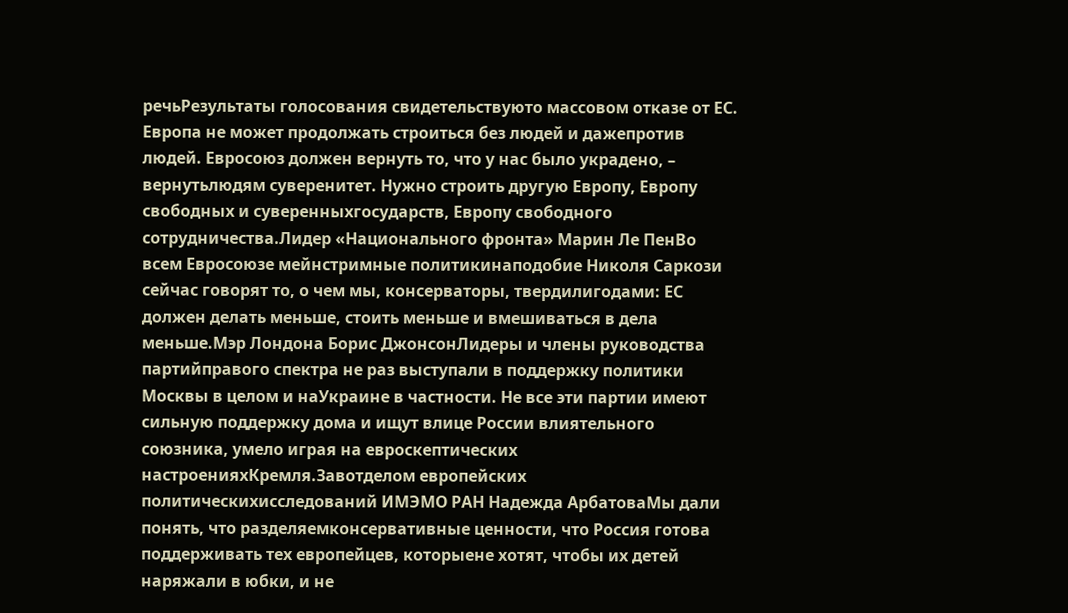речьРезультаты голосования свидетельствуюто массовом отказе от ЕС. Европа не может продолжать строиться без людей и дажепротив людей. Евросоюз должен вернуть то, что у нас было украдено, – вернутьлюдям суверенитет. Нужно строить другую Европу, Европу свободных и суверенныхгосударств, Европу свободного сотрудничества.Лидер «Национального фронта» Марин Ле ПенВо всем Евросоюзе мейнстримные политикинаподобие Николя Саркози сейчас говорят то, о чем мы, консерваторы, твердилигодами: ЕС должен делать меньше, стоить меньше и вмешиваться в дела меньше.Мэр Лондона Борис ДжонсонЛидеры и члены руководства партийправого спектра не раз выступали в поддержку политики Москвы в целом и наУкраине в частности. Не все эти партии имеют сильную поддержку дома и ищут влице России влиятельного союзника, умело играя на евроскептических настроенияхКремля.Завотделом европейских политическихисследований ИМЭМО РАН Надежда АрбатоваМы дали понять, что разделяемконсервативные ценности, что Россия готова поддерживать тех европейцев, которыене хотят, чтобы их детей наряжали в юбки, и не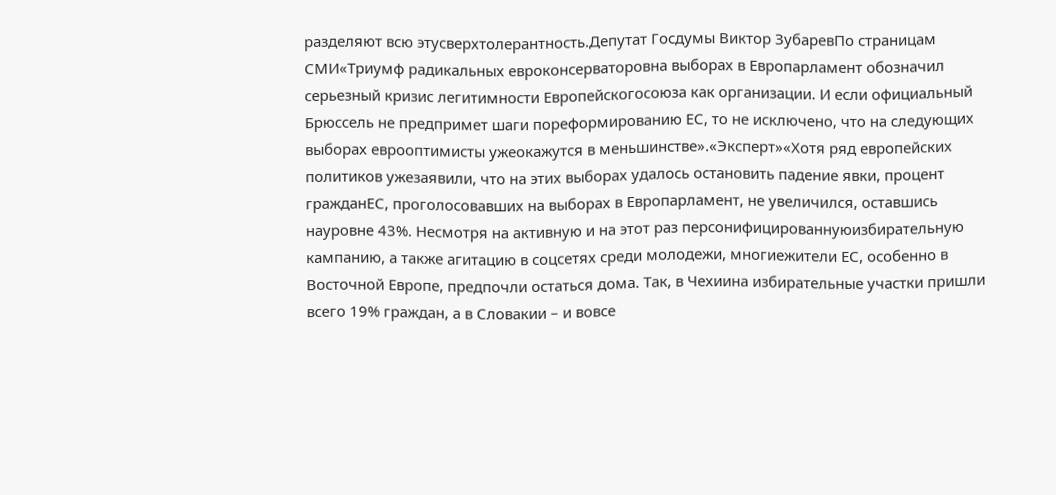разделяют всю этусверхтолерантность.Депутат Госдумы Виктор ЗубаревПо страницам СМИ«Триумф радикальных евроконсерваторовна выборах в Европарламент обозначил серьезный кризис легитимности Европейскогосоюза как организации. И если официальный Брюссель не предпримет шаги пореформированию ЕС, то не исключено, что на следующих выборах еврооптимисты ужеокажутся в меньшинстве».«Эксперт»«Хотя ряд европейских политиков ужезаявили, что на этих выборах удалось остановить падение явки, процент гражданЕС, проголосовавших на выборах в Европарламент, не увеличился, оставшись науровне 43%. Несмотря на активную и на этот раз персонифицированнуюизбирательную кампанию, а также агитацию в соцсетях среди молодежи, многиежители ЕС, особенно в Восточной Европе, предпочли остаться дома. Так, в Чехиина избирательные участки пришли всего 19% граждан, а в Словакии – и вовсе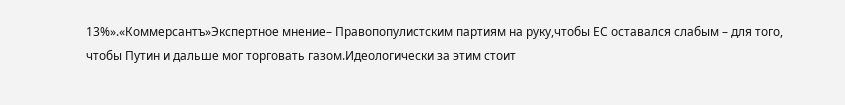13%».«Коммерсантъ»Экспертное мнение– Правопопулистским партиям на руку,чтобы ЕС оставался слабым – для того, чтобы Путин и дальше мог торговать газом.Идеологически за этим стоит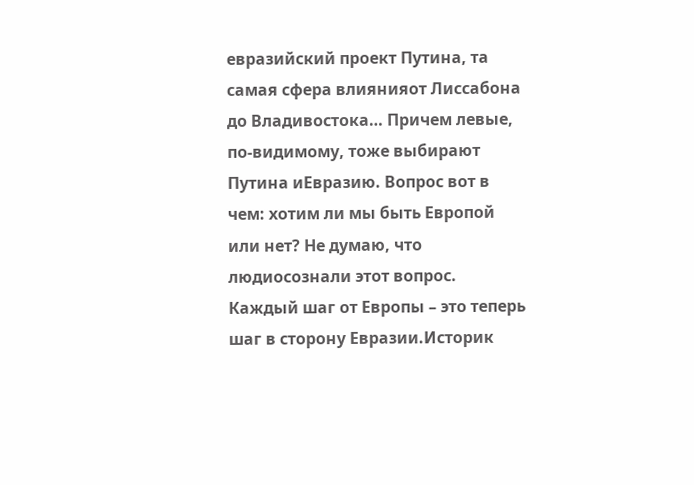евразийский проект Путина, та самая сфера влиянияот Лиссабона до Владивостока… Причем левые, по-видимому, тоже выбирают Путина иЕвразию. Вопрос вот в чем: хотим ли мы быть Европой или нет? Не думаю, что людиосознали этот вопрос. Каждый шаг от Европы – это теперь шаг в сторону Евразии.Историк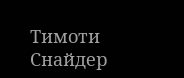Тимоти Снайдер